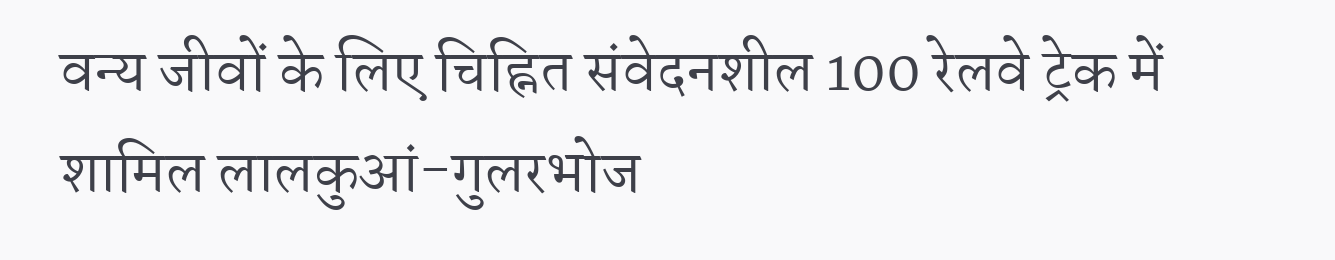वन्य जीवों के लिए चिह्नित संवेदनशील 100 रेलवे ट्रेक में शामिल लालकुआं-गुलरभोज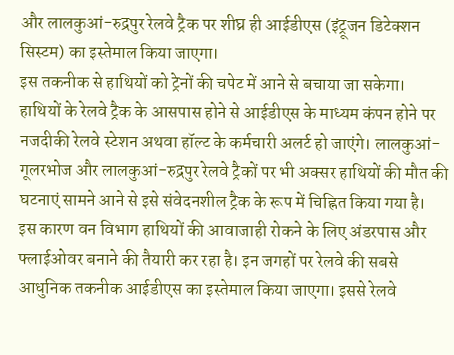और लालकुआं-रुद्रपुर रेलवे ट्रैक पर शीघ्र ही आईडीएस (इंट्रूजन डिटेक्शन सिस्टम) का इस्तेमाल किया जाएगा।
इस तकनीक से हाथियों को ट्रेनों की चपेट में आने से बचाया जा सकेगा। हाथियों के रेलवे ट्रैक के आसपास होने से आईडीएस के माध्यम कंपन होने पर नजदीकी रेलवे स्टेशन अथवा हॉल्ट के कर्मचारी अलर्ट हो जाएंगे। लालकुआं-गूलरभोज और लालकुआं-रुद्रपुर रेलवे ट्रैकों पर भी अक्सर हाथियों की मौत की घटनाएं सामने आने से इसे संवेदनशील ट्रैक के रूप में चिह्नित किया गया है।
इस कारण वन विभाग हाथियों की आवाजाही रोकने के लिए अंडरपास और फ्लाईओवर बनाने की तैयारी कर रहा है। इन जगहों पर रेलवे की सबसे आधुनिक तकनीक आईडीएस का इस्तेमाल किया जाएगा। इससे रेलवे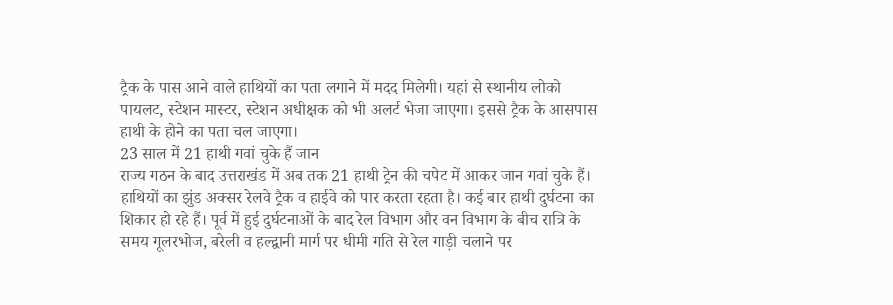ट्रैक के पास आने वाले हाथियों का पता लगाने में मदद मिलेगी। यहां से स्थानीय लोको पायलट, स्टेशन मास्टर, स्टेशन अधीक्षक को भी अलर्ट भेजा जाएगा। इससे ट्रैक के आसपास हाथी के होने का पता चल जाएगा।
23 साल में 21 हाथी गवां चुके हैं जान
राज्य गठन के बाद उत्तराखंड में अब तक 21 हाथी ट्रेन की चपेट में आकर जान गवां चुके हैं। हाथियों का झुंड अक्सर रेलवे ट्रैक व हाईवे को पार करता रहता है। कई बार हाथी दुर्घटना का शिकार हो रहे हैं। पूर्व में हुई दुर्घटनाओं के बाद रेल विभाग और वन विभाग के बीच रात्रि के समय गूलरभोज, बरेली व हल्द्वानी मार्ग पर धीमी गति से रेल गाड़ी चलाने पर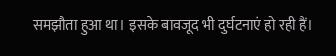समझौता हुआ था। इसके बावजूद भी दुर्घटनाएं हो रही हैं।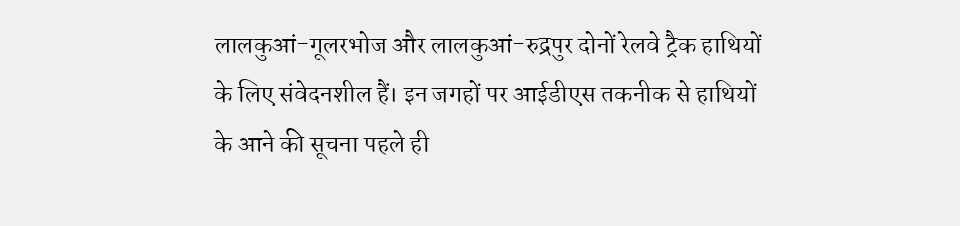लालकुआं-गूलरभोज और लालकुआं-रुद्रपुर दोनों रेलवे ट्रैक हाथियों के लिए संवेदनशील हैं। इन जगहों पर आईडीएस तकनीक से हाथियों के आने की सूचना पहले ही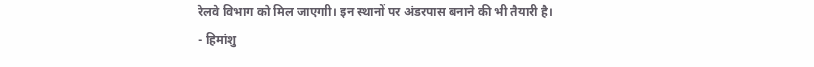रेलवे विभाग को मिल जाएगाी। इन स्थानों पर अंडरपास बनाने की भी तैयारी है।
- हिमांशु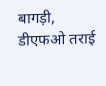बागड़ी, डीएफओ तराई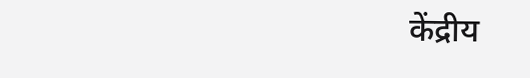केंद्रीय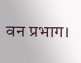वन प्रभाग।